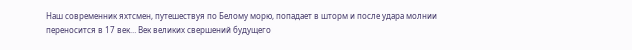Наш современник яхтсмен, путешествуя по Белому морю, попадает в шторм и после удара молнии переносится в 17 век… Век великих свершений будущего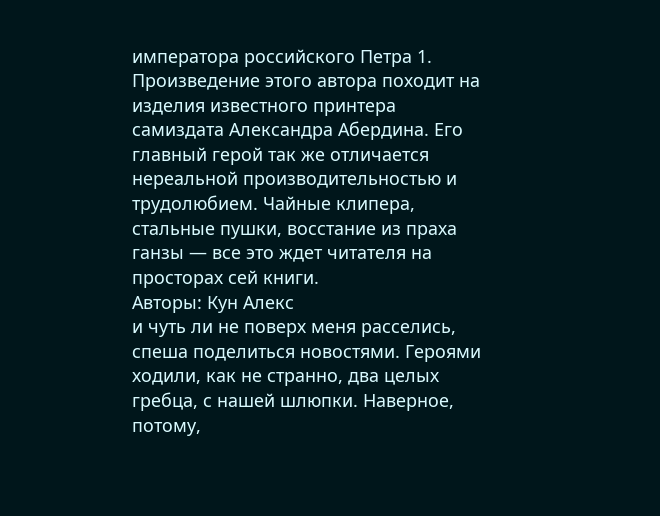императора российского Петра 1. Произведение этого автора походит на изделия известного принтера самиздата Александра Абердина. Его главный герой так же отличается нереальной производительностью и трудолюбием. Чайные клипера, стальные пушки, восстание из праха ганзы — все это ждет читателя на просторах сей книги.
Авторы: Кун Алекс
и чуть ли не поверх меня расселись, спеша поделиться новостями. Героями ходили, как не странно, два целых гребца, с нашей шлюпки. Наверное, потому,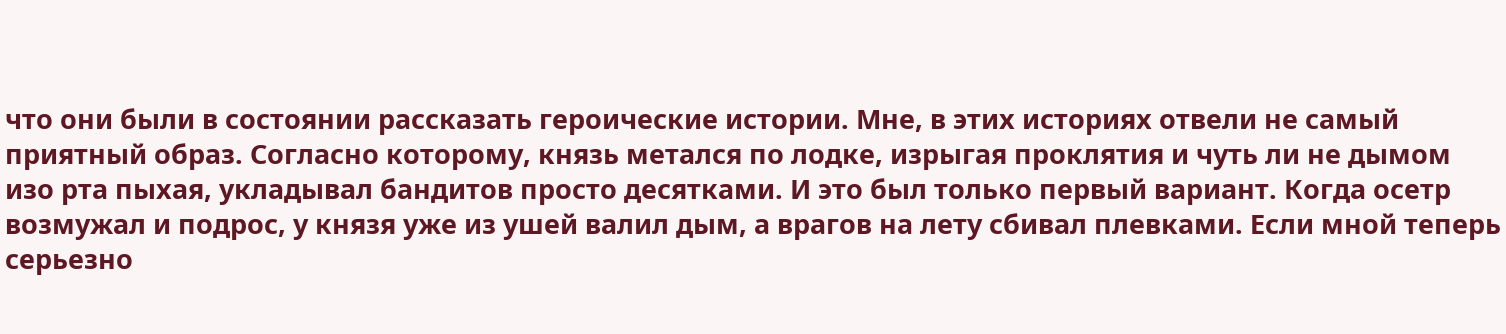что они были в состоянии рассказать героические истории. Мне, в этих историях отвели не самый приятный образ. Согласно которому, князь метался по лодке, изрыгая проклятия и чуть ли не дымом изо рта пыхая, укладывал бандитов просто десятками. И это был только первый вариант. Когда осетр возмужал и подрос, у князя уже из ушей валил дым, а врагов на лету сбивал плевками. Если мной теперь серьезно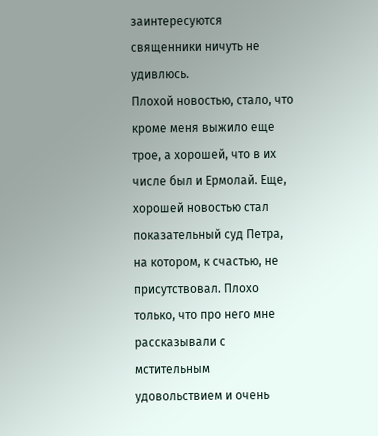заинтересуются священники ничуть не удивлюсь.
Плохой новостью, стало, что кроме меня выжило еще трое, а хорошей, что в их числе был и Ермолай. Еще, хорошей новостью стал показательный суд Петра, на котором, к счастью, не присутствовал. Плохо только, что про него мне рассказывали с мстительным удовольствием и очень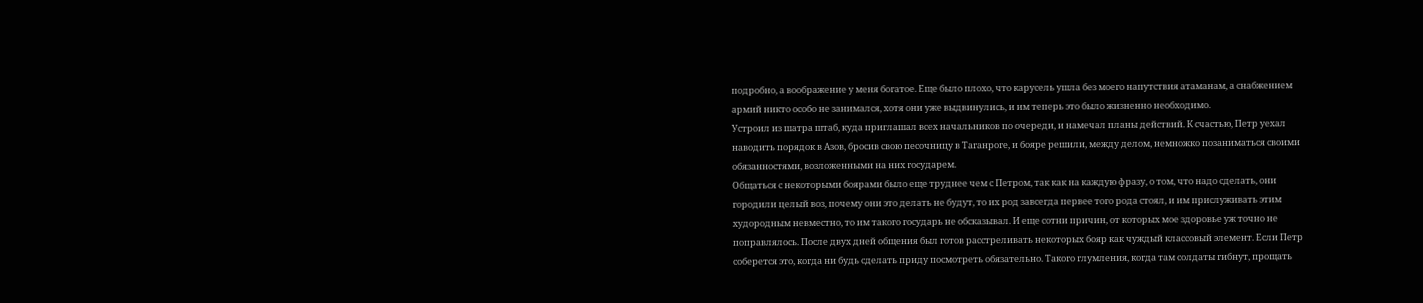подробно, а воображение у меня богатое. Еще было плохо, что карусель ушла без моего напутствия атаманам, а снабжением армий никто особо не занимался, хотя они уже выдвинулись, и им теперь это было жизненно необходимо.
Устроил из шатра штаб, куда приглашал всех начальников по очереди, и намечал планы действий. К счастью, Петр уехал наводить порядок в Азов, бросив свою песочницу в Таганроге, и бояре решили, между делом, немножко позаниматься своими обязанностями, возложенными на них государем.
Общаться с некоторыми боярами было еще труднее чем с Петром, так как на каждую фразу, о том, что надо сделать, они городили целый воз, почему они это делать не будут, то их род завсегда первее того рода стоял, и им прислуживать этим худородным невместно, то им такого государь не обсказывал. И еще сотни причин, от которых мое здоровье уж точно не поправлялось. После двух дней общения был готов расстреливать некоторых бояр как чуждый классовый элемент. Если Петр соберется это, когда ни будь сделать приду посмотреть обязательно. Такого глумления, когда там солдаты гибнут, прощать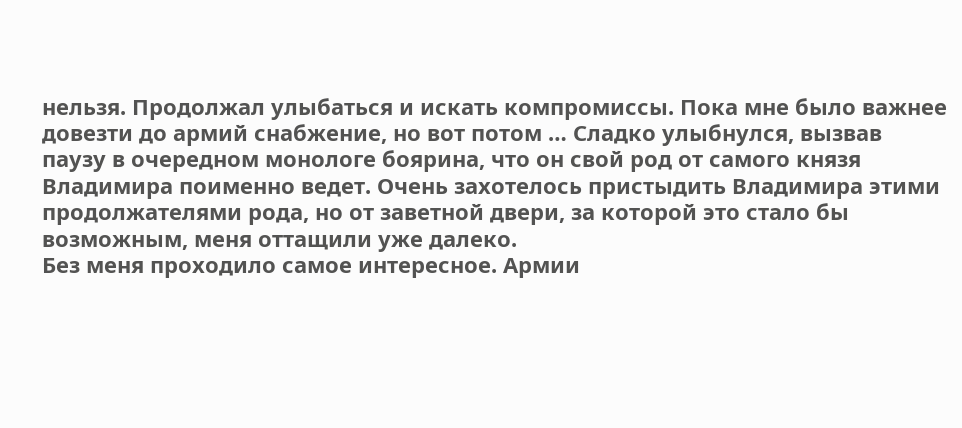нельзя. Продолжал улыбаться и искать компромиссы. Пока мне было важнее довезти до армий снабжение, но вот потом … Сладко улыбнулся, вызвав паузу в очередном монологе боярина, что он свой род от самого князя Владимира поименно ведет. Очень захотелось пристыдить Владимира этими продолжателями рода, но от заветной двери, за которой это стало бы возможным, меня оттащили уже далеко.
Без меня проходило самое интересное. Армии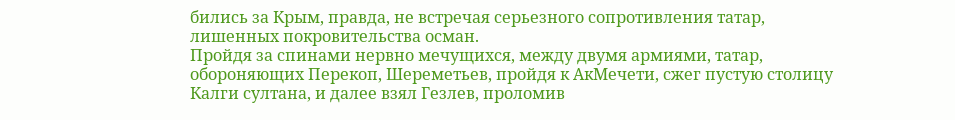бились за Крым, правда, не встречая серьезного сопротивления татар, лишенных покровительства осман.
Пройдя за спинами нервно мечущихся, между двумя армиями, татар, обороняющих Перекоп, Шереметьев, пройдя к АкМечети, сжег пустую столицу Калги султана, и далее взял Гезлев, проломив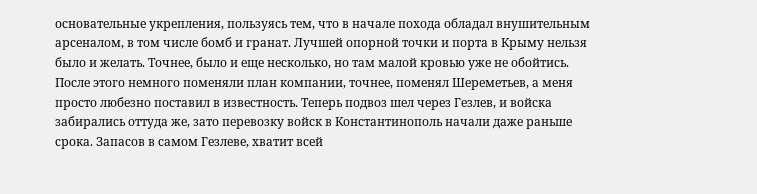основательные укрепления, пользуясь тем, что в начале похода обладал внушительным арсеналом, в том числе бомб и гранат. Лучшей опорной точки и порта в Крыму нельзя было и желать. Точнее, было и еще несколько, но там малой кровью уже не обойтись. После этого немного поменяли план компании, точнее, поменял Шереметьев, а меня просто любезно поставил в известность. Теперь подвоз шел через Гезлев, и войска забирались оттуда же, зато перевозку войск в Константинополь начали даже раньше срока. Запасов в самом Гезлеве, хватит всей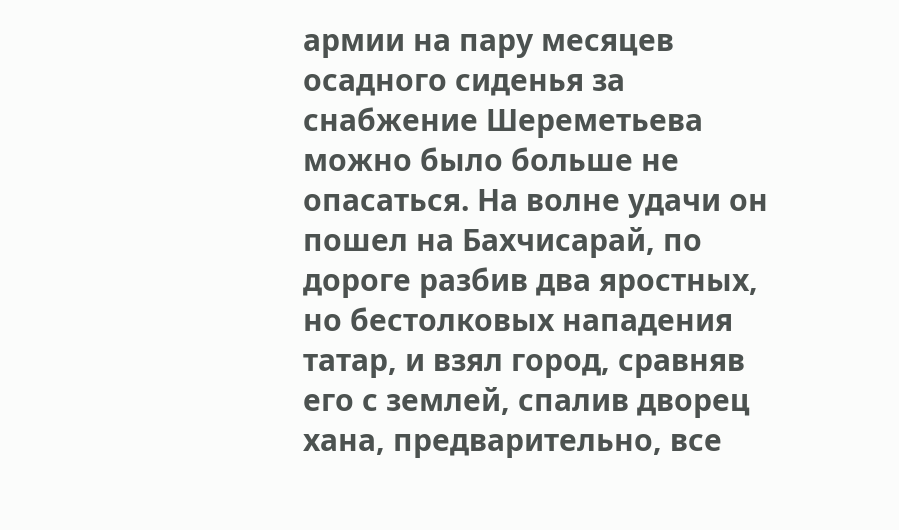армии на пару месяцев осадного сиденья за снабжение Шереметьева можно было больше не опасаться. На волне удачи он пошел на Бахчисарай, по дороге разбив два яростных, но бестолковых нападения татар, и взял город, сравняв его с землей, спалив дворец хана, предварительно, все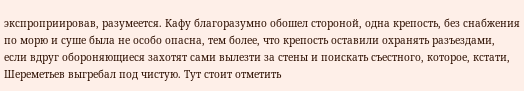экспроприировав, разумеется. Кафу благоразумно обошел стороной, одна крепость, без снабжения по морю и суше была не особо опасна, тем более, что крепость оставили охранять разъездами, если вдруг обороняющиеся захотят сами вылезти за стены и поискать съестного, которое, кстати, Шереметьев выгребал под чистую. Тут стоит отметить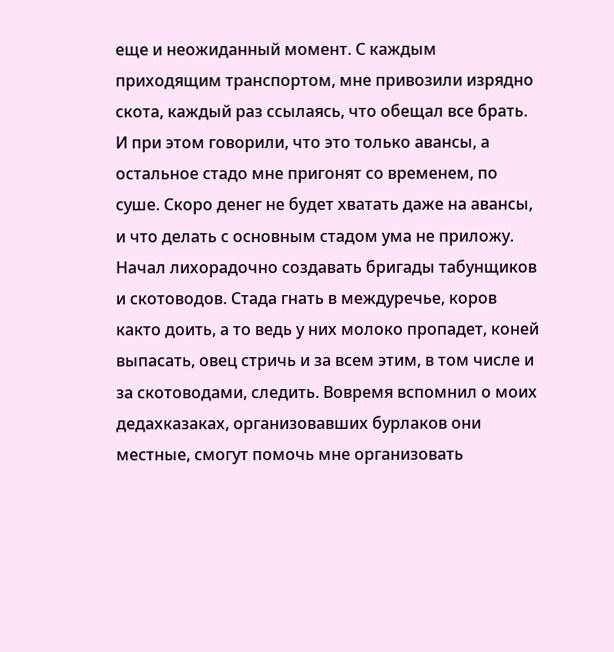еще и неожиданный момент. С каждым приходящим транспортом, мне привозили изрядно скота, каждый раз ссылаясь, что обещал все брать. И при этом говорили, что это только авансы, а остальное стадо мне пригонят со временем, по суше. Скоро денег не будет хватать даже на авансы, и что делать с основным стадом ума не приложу. Начал лихорадочно создавать бригады табунщиков и скотоводов. Стада гнать в междуречье, коров както доить, а то ведь у них молоко пропадет, коней выпасать, овец стричь и за всем этим, в том числе и за скотоводами, следить. Вовремя вспомнил о моих дедахказаках, организовавших бурлаков они местные, смогут помочь мне организовать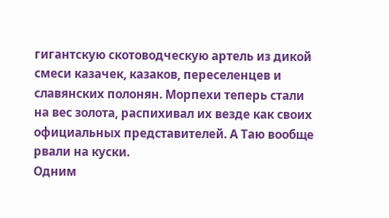гигантскую скотоводческую артель из дикой смеси казачек, казаков, переселенцев и славянских полонян. Морпехи теперь стали на вес золота, распихивал их везде как своих официальных представителей. А Таю вообще рвали на куски.
Одним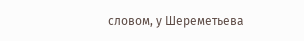словом, у Шереметьева